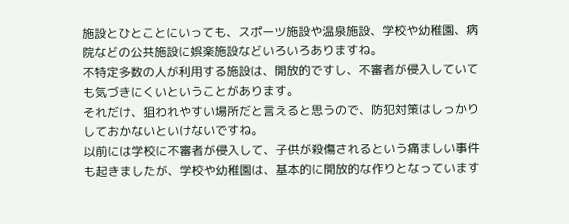施設とひとことにいっても、スポーツ施設や温泉施設、学校や幼稚園、病院などの公共施設に娯楽施設などいろいろありますね。
不特定多数の人が利用する施設は、開放的ですし、不審者が侵入していても気づきにくいということがあります。
それだけ、狙われやすい場所だと言えると思うので、防犯対策はしっかりしておかないといけないですね。
以前には学校に不審者が侵入して、子供が殺傷されるという痛ましい事件も起きましたが、学校や幼稚園は、基本的に開放的な作りとなっています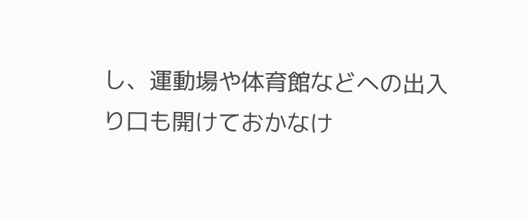し、運動場や体育館などへの出入り口も開けておかなけ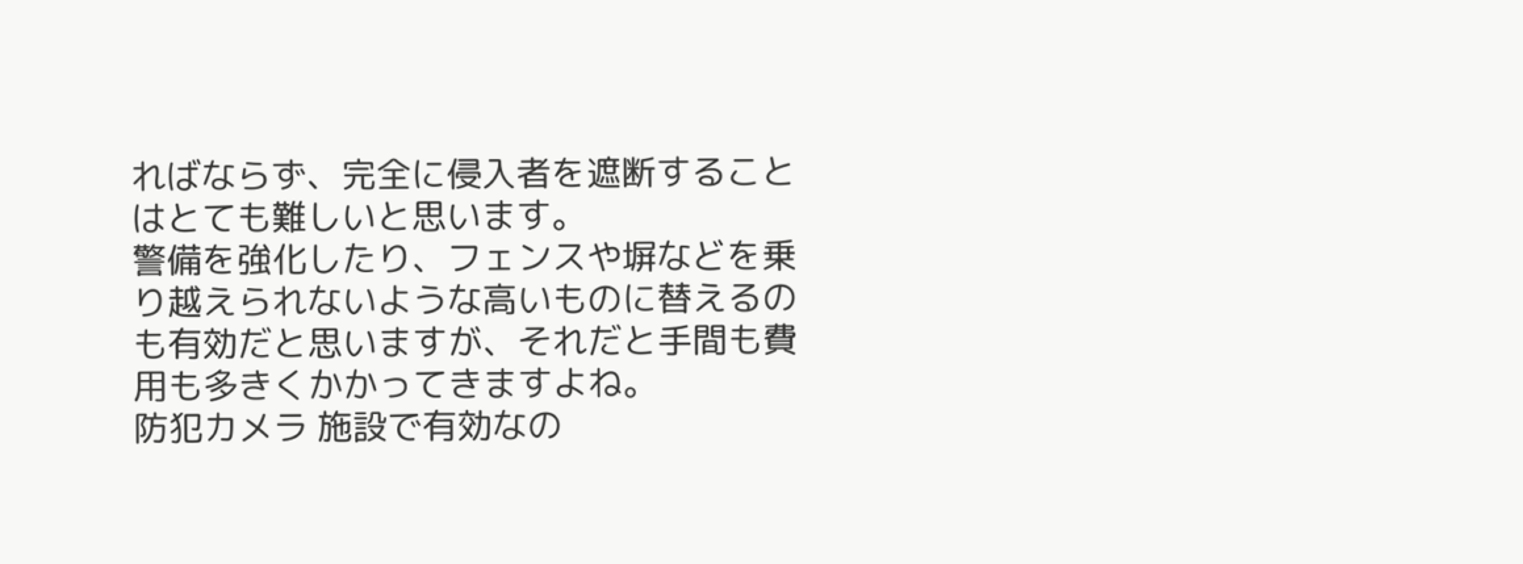ればならず、完全に侵入者を遮断することはとても難しいと思います。
警備を強化したり、フェンスや塀などを乗り越えられないような高いものに替えるのも有効だと思いますが、それだと手間も費用も多きくかかってきますよね。
防犯カメラ 施設で有効なの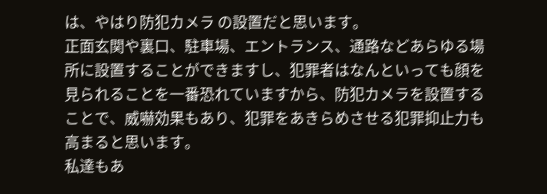は、やはり防犯カメラ の設置だと思います。
正面玄関や裏口、駐車場、エントランス、通路などあらゆる場所に設置することができますし、犯罪者はなんといっても顔を見られることを一番恐れていますから、防犯カメラを設置することで、威嚇効果もあり、犯罪をあきらめさせる犯罪抑止力も高まると思います。
私達もあ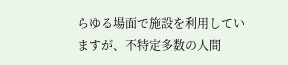らゆる場面で施設を利用していますが、不特定多数の人間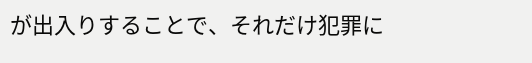が出入りすることで、それだけ犯罪に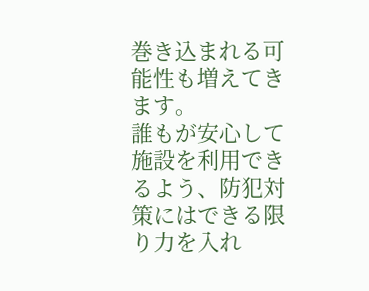巻き込まれる可能性も増えてきます。
誰もが安心して施設を利用できるよう、防犯対策にはできる限り力を入れ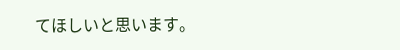てほしいと思います。